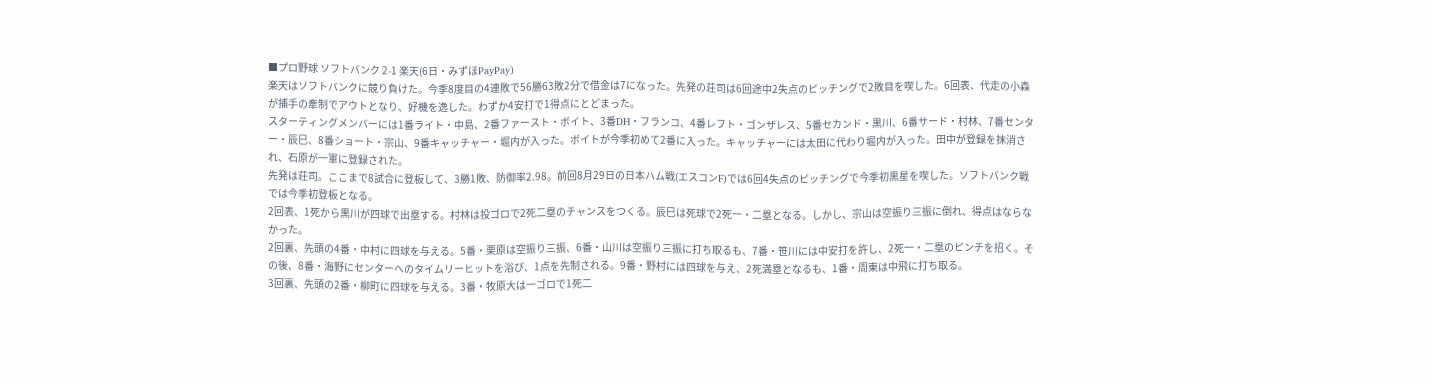■プロ野球 ソフトバンク 2-1 楽天(6日・みずほPayPay)
楽天はソフトバンクに競り負けた。今季8度目の4連敗で56勝63敗2分で借金は7になった。先発の荘司は6回途中2失点のピッチングで2敗目を喫した。6回表、代走の小森が捕手の牽制でアウトとなり、好機を逸した。わずか4安打で1得点にとどまった。
スターティングメンバーには1番ライト・中島、2番ファースト・ボイト、3番DH・フランコ、4番レフト・ゴンザレス、5番セカンド・黒川、6番サード・村林、7番センター・辰巳、8番ショート・宗山、9番キャッチャー・堀内が入った。ボイトが今季初めて2番に入った。キャッチャーには太田に代わり堀内が入った。田中が登録を抹消され、石原が一軍に登録された。
先発は荘司。ここまで8試合に登板して、3勝1敗、防御率2.98。前回8月29日の日本ハム戦(エスコンF)では6回4失点のピッチングで今季初黒星を喫した。ソフトバンク戦では今季初登板となる。
2回表、1死から黒川が四球で出塁する。村林は投ゴロで2死二塁のチャンスをつくる。辰巳は死球で2死一・二塁となる。しかし、宗山は空振り三振に倒れ、得点はならなかった。
2回裏、先頭の4番・中村に四球を与える。5番・栗原は空振り三振、6番・山川は空振り三振に打ち取るも、7番・笹川には中安打を許し、2死一・二塁のピンチを招く。その後、8番・海野にセンターへのタイムリーヒットを浴び、1点を先制される。9番・野村には四球を与え、2死満塁となるも、1番・周東は中飛に打ち取る。
3回裏、先頭の2番・柳町に四球を与える。3番・牧原大は一ゴロで1死二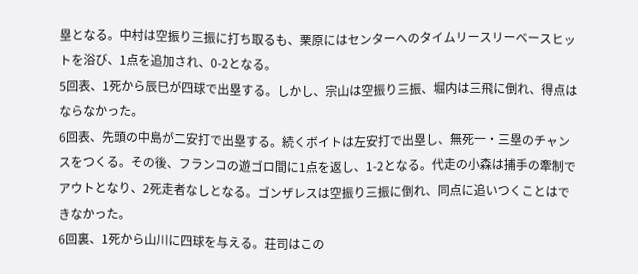塁となる。中村は空振り三振に打ち取るも、栗原にはセンターへのタイムリースリーベースヒットを浴び、1点を追加され、0-2となる。
5回表、1死から辰巳が四球で出塁する。しかし、宗山は空振り三振、堀内は三飛に倒れ、得点はならなかった。
6回表、先頭の中島が二安打で出塁する。続くボイトは左安打で出塁し、無死一・三塁のチャンスをつくる。その後、フランコの遊ゴロ間に1点を返し、1-2となる。代走の小森は捕手の牽制でアウトとなり、2死走者なしとなる。ゴンザレスは空振り三振に倒れ、同点に追いつくことはできなかった。
6回裏、1死から山川に四球を与える。荘司はこの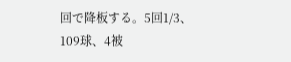回で降板する。5回1/3、109球、4被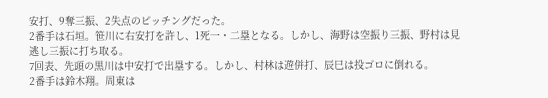安打、9奪三振、2失点のピッチングだった。
2番手は石垣。笹川に右安打を許し、1死一・二塁となる。しかし、海野は空振り三振、野村は見逃し三振に打ち取る。
7回表、先頭の黒川は中安打で出塁する。しかし、村林は遊併打、辰巳は投ゴロに倒れる。
2番手は鈴木翔。周東は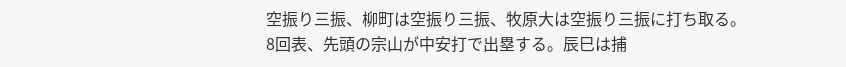空振り三振、柳町は空振り三振、牧原大は空振り三振に打ち取る。
8回表、先頭の宗山が中安打で出塁する。辰巳は捕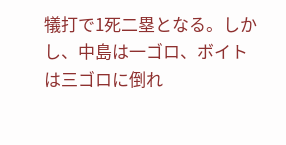犠打で1死二塁となる。しかし、中島は一ゴロ、ボイトは三ゴロに倒れ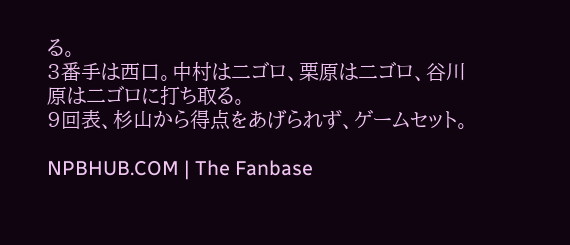る。
3番手は西口。中村は二ゴロ、栗原は二ゴロ、谷川原は二ゴロに打ち取る。
9回表、杉山から得点をあげられず、ゲームセット。

NPBHUB.COM | The Fanbase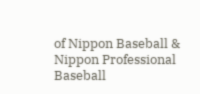of Nippon Baseball & Nippon Professional Baseball